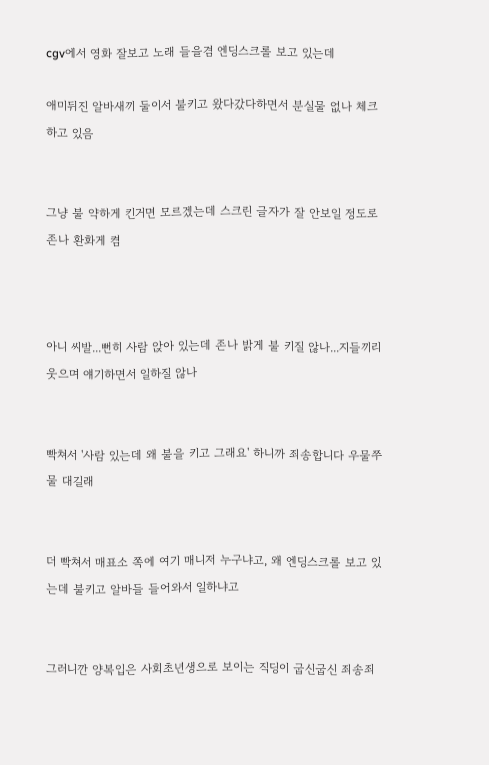cgv에서 영화 잘보고 노래 들을겸 엔딩스크롤 보고 있는데

애미뒤진 알바새끼 둘이서 불키고 왔다갔다하면서 분실물 없나 체크하고 있음


그냥 불 약하게 킨거면 모르겠는데 스크린 글자가 잘 안보일 정도로 존나 환화게 켬



아니 씨발...뻔히 사람 앉아 있는데 존나 밝게 불 키질 않나...지들끼리 웃으며 얘기하면서 일하질 않나


빡쳐서 '사람 있는데 왜 불을 키고 그래요' 하니까 죄송합니다 우물쭈물 대길래


더 빡쳐서 매표소 쪽에 여기 매니저 누구냐고, 왜 엔딩스크롤 보고 있는데 불키고 알바들 들어와서 일하냐고


그러니깐 양복입은 사회초년생으로 보이는 직딩이 굽신굽신 죄송죄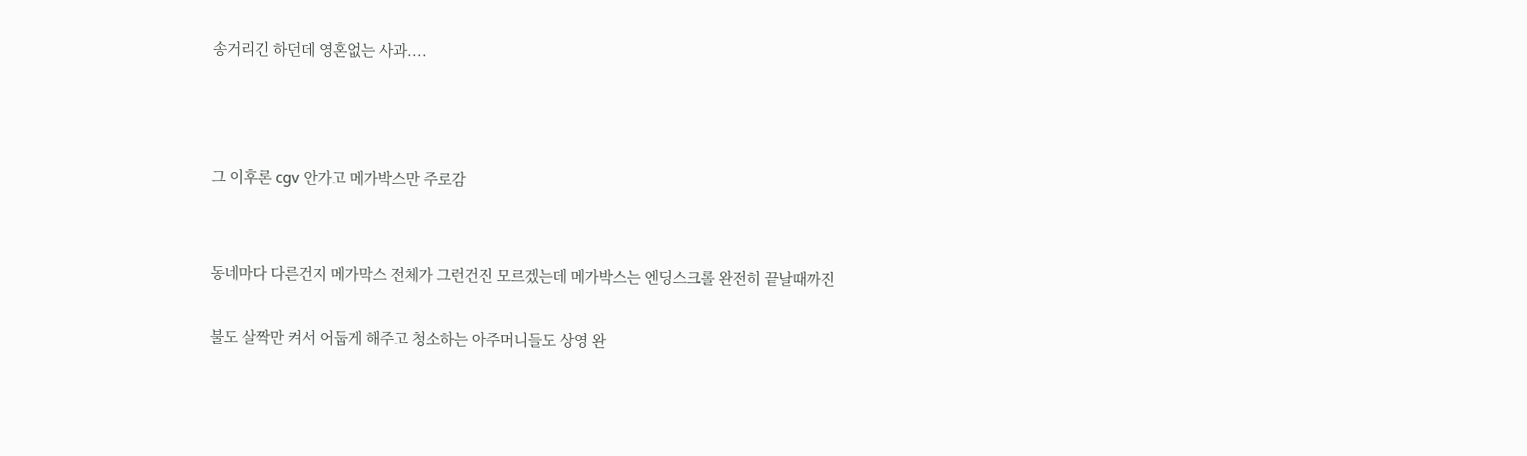송거리긴 하던데 영혼없는 사과....



그 이후론 cgv 안가고 메가박스만 주로감


동네마다 다른건지 메가막스 전체가 그런건진 모르겠는데 메가박스는 엔딩스크롤 완전히 끝날때까진

불도 살짝만 켜서 어둡게 해주고 청소하는 아주머니들도 상영 완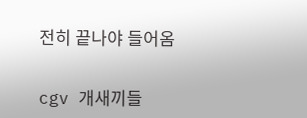전히 끝나야 들어옴


cgv 개새끼들